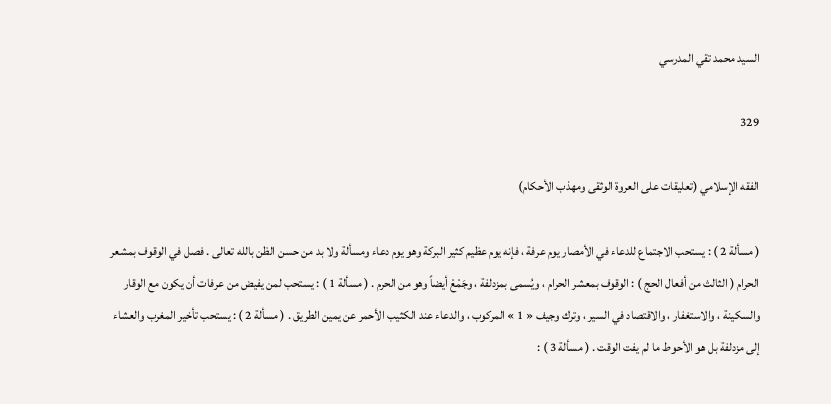السيد محمد تقي المدرسي

329

الفقه الإسلامي (تعليقات على العروة الوثقى ومهذب الأحكام)

( مسألة 2 ) : يستحب الاجتماع للدعاء في الأمصار يوم عرفة ، فإنه يوم عظيم كثير البركة وهو يوم دعاء ومسألة ولا بد من حسن الظن بالله تعالى . فصل في الوقوف بمشعر الحرام ( الثالث من أفعال الحج ) : الوقوف بمعشر الحرام ، ويُسمى بمزدلفة ، وجَمْعْ أيضاً وهو من الحرم . ( مسألة 1 ) : يستحب لمن يفيض من عرفات أن يكون مع الوقار والسكينة ، والاستغفار ، والاقتصاد في السير ، وترك وجيف « 1 » المركوب ، والدعاء عند الكثيب الأحمر عن يمين الطريق . ( مسألة 2 ) : يستحب تأخير المغرب والعشاء إلى مزدلفة بل هو الأحوط ما لم يفت الوقت . ( مسألة 3 ) :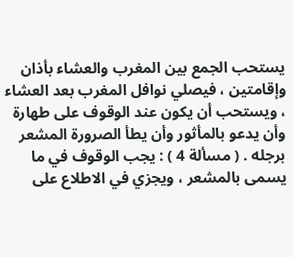يستحب الجمع بين المغرب والعشاء بأذان وإقامتين ، فيصلي نوافل المغرب بعد العشاء ، ويستحب أن يكون عند الوقوف على طهارة وأن يدعو بالمأثور وأن يطأ الصرورة المشعر برجله . ( مسألة 4 ) : يجب الوقوف في ما يسمى بالمشعر ، ويجزي في الاطلاع على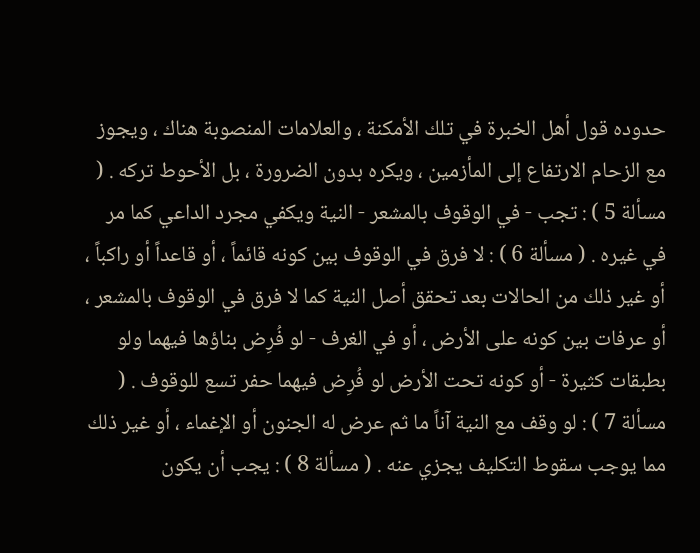حدوده قول أهل الخبرة في تلك الأمكنة ، والعلامات المنصوبة هناك ، ويجوز مع الزحام الارتفاع إلى المأزمين ، ويكره بدون الضرورة ، بل الأحوط تركه . ( مسألة 5 ) : تجب - في الوقوف بالمشعر - النية ويكفي مجرد الداعي كما مر في غيره . ( مسألة 6 ) : لا فرق في الوقوف بين كونه قائماً ، أو قاعداً أو راكباً ، أو غير ذلك من الحالات بعد تحقق أصل النية كما لا فرق في الوقوف بالمشعر ، أو عرفات بين كونه على الأرض ، أو في الغرف - لو فُرِض بناؤها فيهما ولو بطبقات كثيرة - أو كونه تحت الأرض لو فُرِض فيهما حفر تسع للوقوف . ( مسألة 7 ) : لو وقف مع النية آناً ما ثم عرض له الجنون أو الإغماء ، أو غير ذلك مما يوجب سقوط التكليف يجزي عنه . ( مسألة 8 ) : يجب أن يكون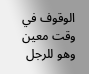الوقوف في وقت معين وهو للرجل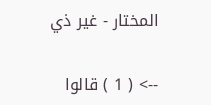المختار - غير ذي

--> ( 1 ) قالوا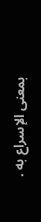بمعنى الإسراع به .